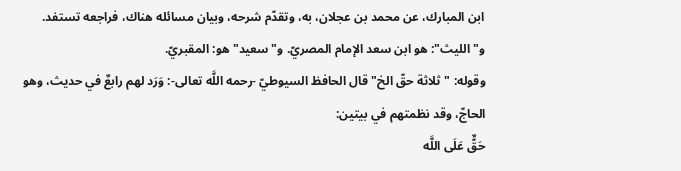ابن المبارك، عن محمد بن عجلان، به، وتقدّم شرحه، وبيان مسائله هناك، فراجعه تستفد.
و"الليث": هو ابن سعد الإمام المصريّ. و"سعيد" هو: المقبريّ.
وقوله: "ثلاثة حقّ الخ" قال الحافظ السيوطيّ -رحمه اللَّه تعالى-: وَرَد لهم رابعٌ في حديث، وهو الحاجّ، وقد نظمتهم في بيتين:
حَقٌّ عَلَى اللَّه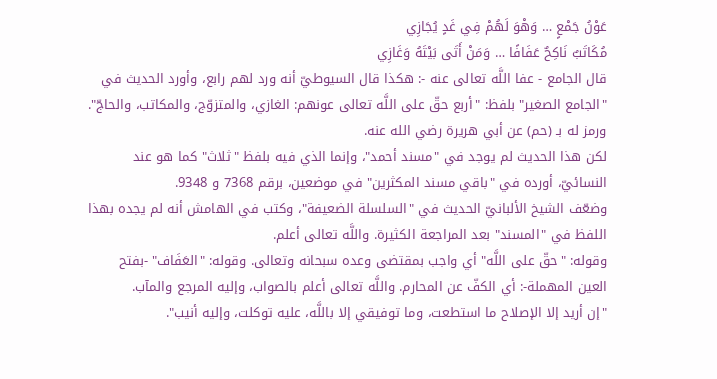عَوْنُ جَمْعٍ … وَهْوَ لَهُمْ فِي غَدٍ يُجَازِي
مُكَاتَبٌ نَاكِحٌ عَفَافًا … وَمَنْ أَتَى بَيْتَهُ وَغَازِي
قال الجامع - عفا اللَّه تعالى عنه -: هكذا قال السيوطيّ أنه ورد لهم رابع، وأورد الحديث في "الجامع الصغير" بلفظ: "أربع حقّ على اللَّه تعالى عونهم: الغازي، والمتزوّج، والمكاتب، والحاجّ". ورمز له بـ (حم) عن أبي هريرة رضي الله عنه.
لكن هذا الحديث لم يوجد في "مسند أحمد"، وإنما الذي فيه بلفظ "ثلاث" كما هو عند النسائيّ، أورده في "باقي مسند المكثرين" في موضعين، برقم 7368 و 9348.
وضعّف الشيخ الألبانيّ الحديث في "السلسلة الضعيفة"، وكتب في الهامش أنه لم يجده بهذا اللفظ في "المسند" بعد المراجعة الكثيرة. واللَّه تعالى أعلم.
وقوله: "حقّ على اللَّه" أي واجب بمقتضى وعده سبحانه وتعالى. وقوله: "العَفَاف" -بفتح العين المهملة-: أي الكفّ عن المحارم. واللَّه تعالى أعلم بالصواب، وإليه المرجع والمآب.
"إن أريد إلا الإصلاح ما استطعت، وما توفيقي إلا باللَّه، عليه توكلت، وإليه أنيب".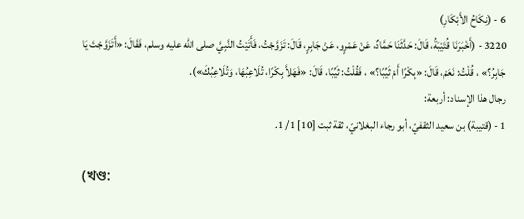6 - (نِكَاحُ الأَبْكَارِ)
3220 - (أَخْبَرَنَا قُتَيْبَةُ، قَالَ: حَدَّثَنَا حَمَّادٌ، عَنْ عَمْرٍو، عَنْ جَابِرٍ، قَالَ: تَزَوَّجْتُ، فَأَتَيْتُ النَّبِيَّ صلى الله عليه وسلم، فَقَالَ: «أَتَزَوَّجْتَ يَا جَابِرُ؟» ، قُلْتُ: نَعَمْ، قَالَ: «بِكْرًا أَمْ ثَيِّبًا؟» ، فَقُلْتُ: ثَيِّبًا، قَالَ: «فَهَلاَّ بِكْرًا، تُلَاعِبُهَا، وَتُلَاعِبُكَ»).
رجال هذا الإسناد: أربعة:
1 - (قتيبة) بن سعيد الثقفيّ، أبو رجاء البغلانيّ، ثقة ثبت [10] 1/ 1.

(খণ্ড: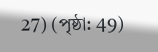27) (পৃষ্ঠা: 49)